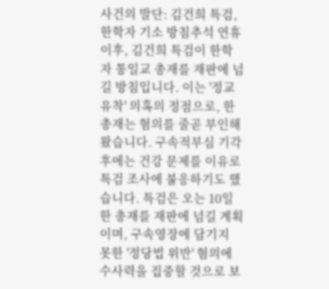사건의 발단: 김건희 특검, 한학자 기소 방침추석 연휴 이후, 김건희 특검이 한학자 통일교 총재를 재판에 넘길 방침입니다. 이는 '정교유착' 의혹의 정점으로, 한 총재는 혐의를 줄곧 부인해 왔습니다. 구속적부심 기각 후에는 건강 문제를 이유로 특검 조사에 불응하기도 했습니다. 특검은 오는 10일 한 총재를 재판에 넘길 계획이며, 구속영장에 담기지 못한 '정당법 위반' 혐의에 수사력을 집중할 것으로 보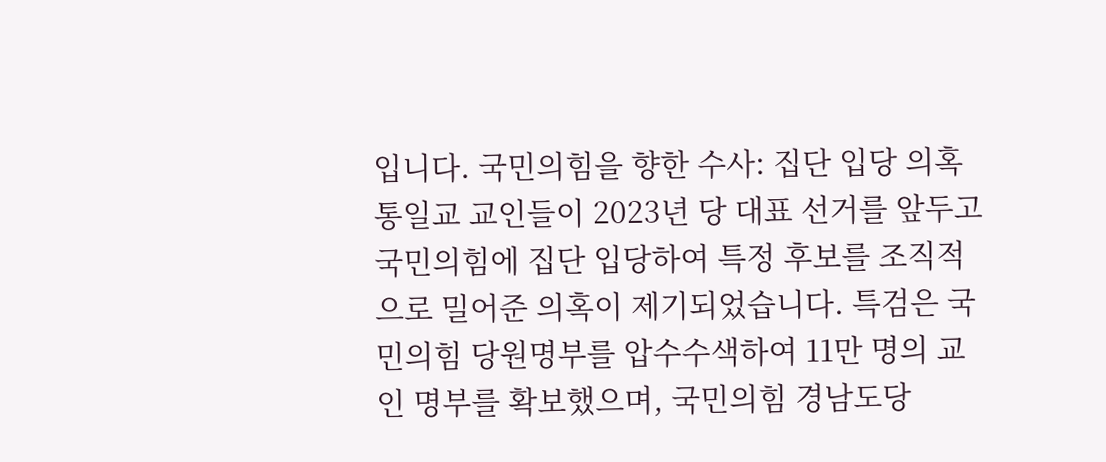입니다. 국민의힘을 향한 수사: 집단 입당 의혹통일교 교인들이 2023년 당 대표 선거를 앞두고 국민의힘에 집단 입당하여 특정 후보를 조직적으로 밀어준 의혹이 제기되었습니다. 특검은 국민의힘 당원명부를 압수수색하여 11만 명의 교인 명부를 확보했으며, 국민의힘 경남도당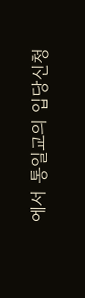에서 통일교의 입당신청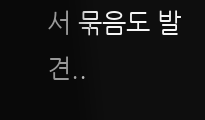서 묶음도 발견..